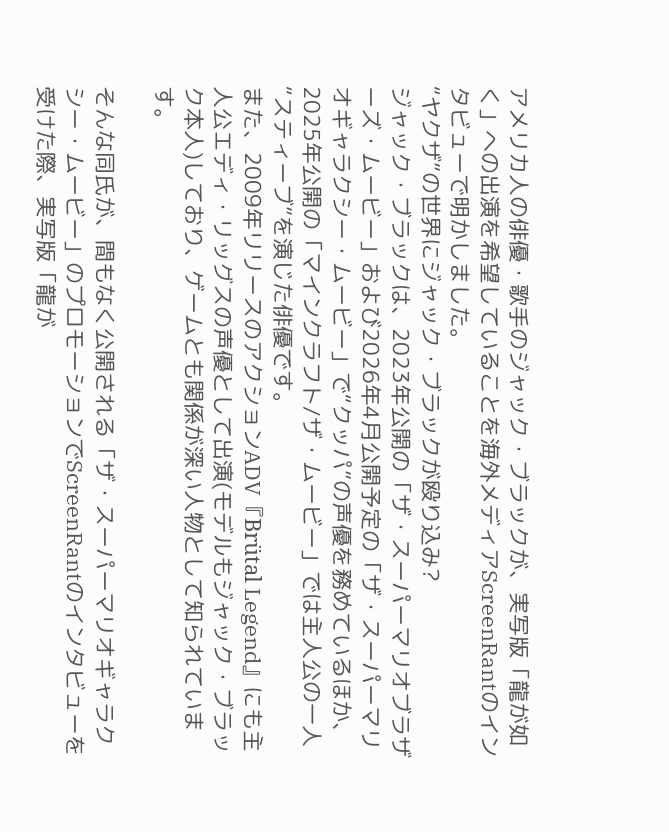アメリカ人の俳優・歌手のジャック・ブラックが、実写版「龍が如く」への出演を希望していることを海外メディアScreenRantのインタビューで明かしました。
“ヤクザ”の世界にジャック・ブラックが殴り込み?
ジャック・ブラックは、2023年公開の「ザ・スーパーマリオブラザーズ・ムービー」および2026年4月公開予定の「ザ・スーパーマリオギャラクシー・ムービー」で“クッパ”の声優を務めているほか、2025年公開の「マインクラフト/ザ・ムービー」では主人公の一人“スティーブ”を演じた俳優です。
また、2009年リリースのアクションADV『Brütal Legend』にも主人公エディ・リッグスの声優として出演(モデルもジャック・ブラック本人)しており、ゲームとも関係が深い人物として知られています。

そんな同氏が、間もなく公開される「ザ・スーパーマリオギャラクシー・ムービー」のプロモーションでScreenRantのインタビューを受けた際、実写版「龍が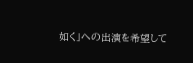如く」への出演を希望して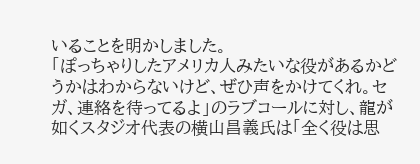いることを明かしました。
「ぽっちゃりしたアメリカ人みたいな役があるかどうかはわからないけど、ぜひ声をかけてくれ。セガ、連絡を待ってるよ」のラブコールに対し、龍が如くスタジオ代表の横山昌義氏は「全く役は思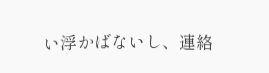い浮かばないし、連絡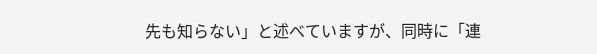先も知らない」と述べていますが、同時に「連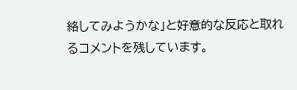絡してみようかな」と好意的な反応と取れるコメントを残しています。